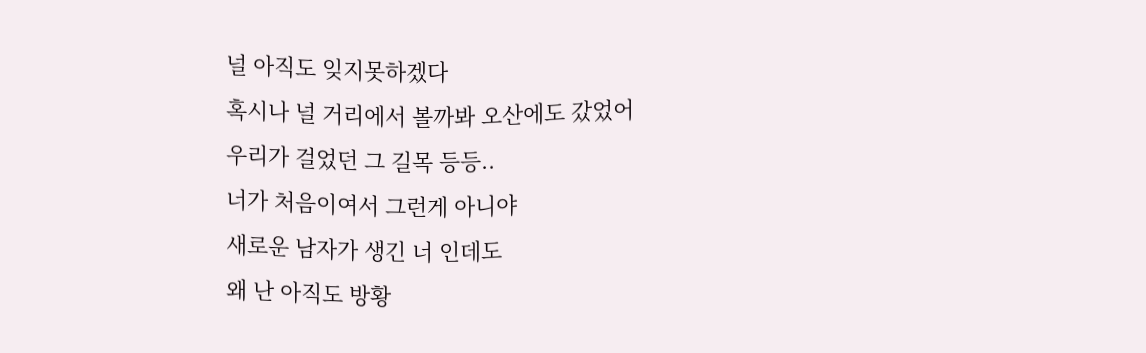널 아직도 잊지못하겠다
혹시나 널 거리에서 볼까봐 오산에도 갔었어
우리가 걸었던 그 길목 등등..
너가 처음이여서 그런게 아니야
새로운 남자가 생긴 너 인데도
왜 난 아직도 방황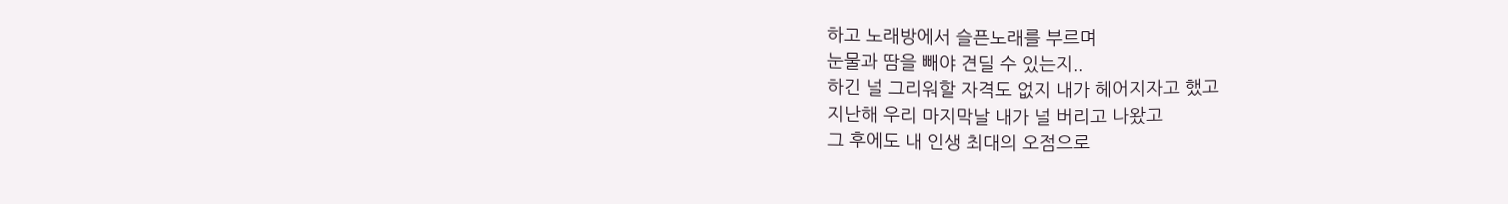하고 노래방에서 슬픈노래를 부르며
눈물과 땀을 빼야 견딜 수 있는지..
하긴 널 그리워할 자격도 없지 내가 헤어지자고 했고
지난해 우리 마지막날 내가 널 버리고 나왔고
그 후에도 내 인생 최대의 오점으로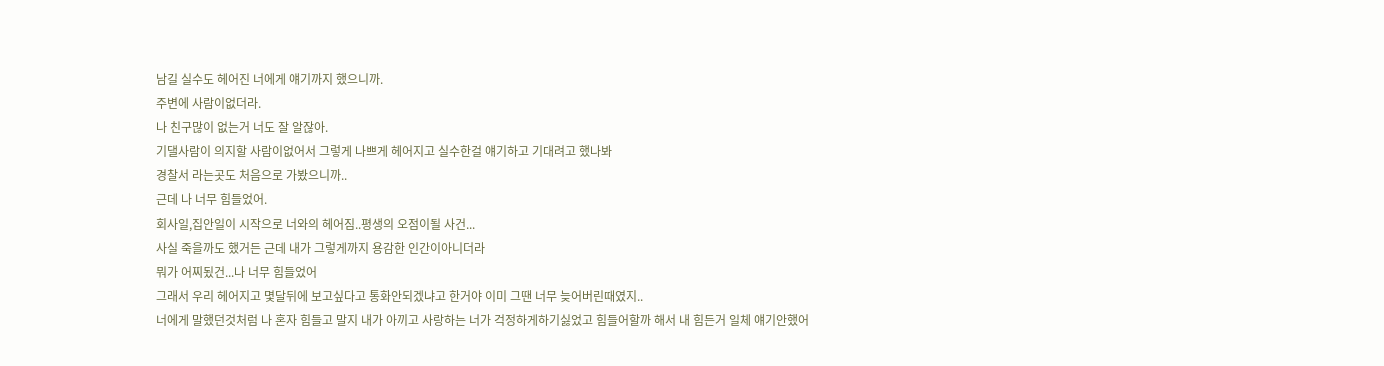남길 실수도 헤어진 너에게 얘기까지 했으니까.
주변에 사람이없더라.
나 친구많이 없는거 너도 잘 알잖아.
기댈사람이 의지할 사람이없어서 그렇게 나쁘게 헤어지고 실수한걸 얘기하고 기대려고 했나봐
경찰서 라는곳도 처음으로 가봤으니까..
근데 나 너무 힘들었어.
회사일,집안일이 시작으로 너와의 헤어짐..평생의 오점이될 사건...
사실 죽을까도 했거든 근데 내가 그렇게까지 용감한 인간이아니더라
뭐가 어찌됬건...나 너무 힘들었어
그래서 우리 헤어지고 몇달뒤에 보고싶다고 통화안되겠냐고 한거야 이미 그땐 너무 늦어버린때였지..
너에게 말했던것처럼 나 혼자 힘들고 말지 내가 아끼고 사랑하는 너가 걱정하게하기싫었고 힘들어할까 해서 내 힘든거 일체 얘기안했어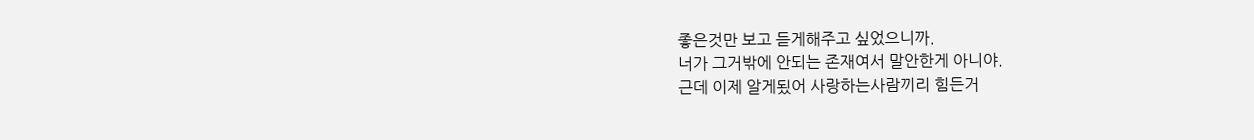좋은것만 보고 듣게해주고 싶었으니까.
너가 그거밖에 안되는 존재여서 말안한게 아니야.
근데 이제 알게됬어 사랑하는사람끼리 힘든거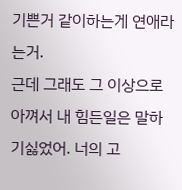기쁜거 같이하는게 연애라는거.
근데 그래도 그 이상으로 아껴서 내 힘든일은 말하기싫었어. 너의 고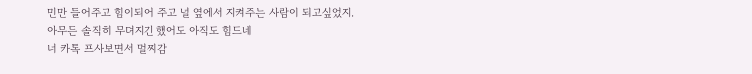민만 들어주고 힘이되어 주고 널 옆에서 지켜주는 사람이 되고싶었지.
아무든 솔직히 무뎌지긴 했어도 아직도 힘드네
너 카톡 프사보면서 멀찌감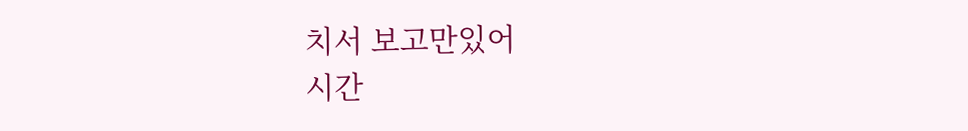치서 보고만있어
시간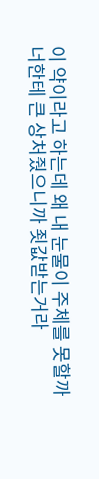이 약이라고 하는데 왜 내 눈물이 주체를 못할까
너한테 큰 상처줬으니까 죗값받는거라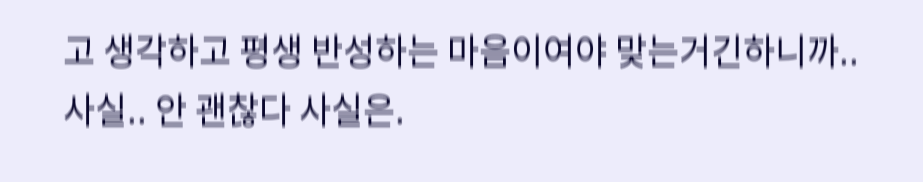고 생각하고 평생 반성하는 마음이여야 맞는거긴하니까..
사실.. 안 괜찮다 사실은.